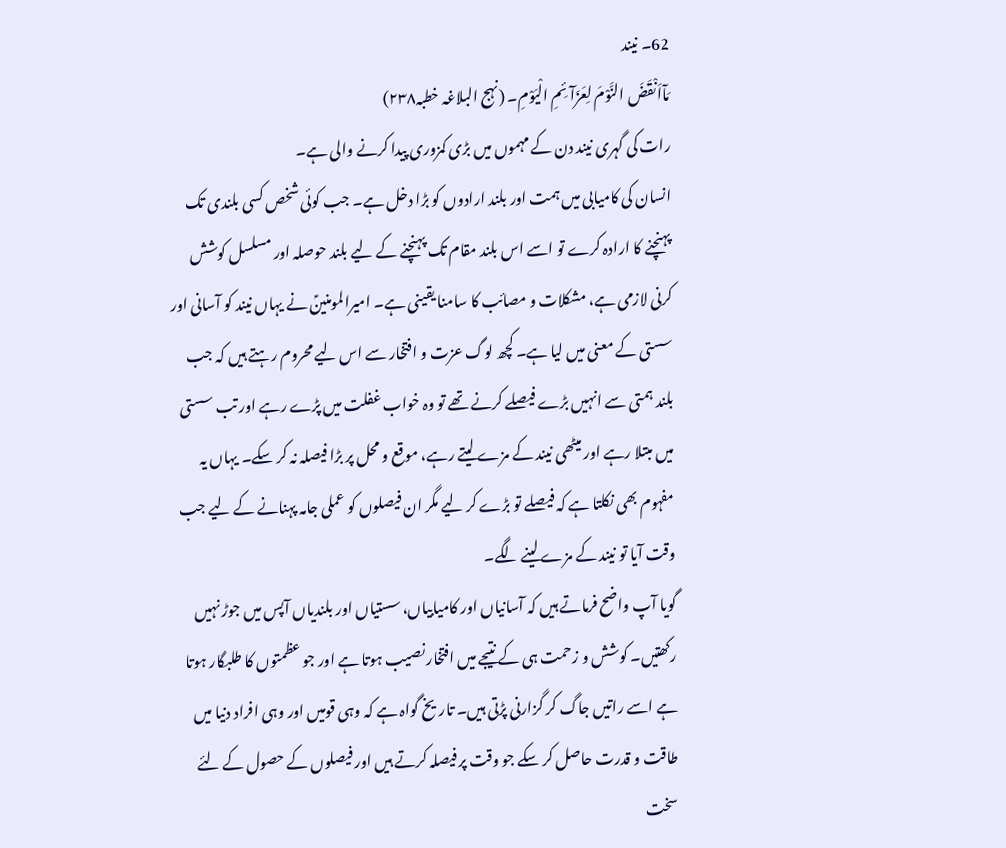62۔ نیند
مَآاَنْقَضَ النَّوْمَ لِعَزَآئِمِ الْيَوْمِ۔ (نہج البلاغہ خطبہ۲۳۸)
رات کی گہری نیند دن کے مہموں میں بڑی کمزوری پیدا کرنے والی ہے۔
انسان کی کامیابی میں ہمت اور بلند ارادوں کو بڑا دخل ہے۔ جب کوئی شخص کسی بلندی تک پہنچنے کا ارادہ کرے تو اسے اس بلند مقام تک پہنچنے کے لیے بلند حوصلہ اور مسلسل کوشش کرنی لازمی ہے، مشکلات و مصائب کا سامنا یقینی ہے۔ امیرالمومنینؑ نے یہاں نیند کو آسانی اور سستی کے معنی میں لیا ہے۔ کچھ لوگ عزت و افتخار سے اس لیے محروم رہتے ہیں کہ جب بلند ہمتی سے انہیں بڑے فیصلے کرنے تھے تو وہ خواب غفلت میں پڑے رہے اور تب سستی میں مبتلا رہے اور میٹھی نیند کے مزے لیتے رہے، موقع و محل پر بڑا فیصلہ نہ کر سکے۔ یہاں یہ مفہوم بھی نکلتا ہے کہ فیصلے تو بڑے کر لیے مگر ان فیصلوں کو عملی جامہ پہنانے کے لیے جب وقت آیا تو نیند کے مزے لینے لگے۔
گویا آپ واضح فرماتے ہیں کہ آسانیاں اور کامیابیاں، سستیاں اور بلندیاں آپس میں جوڑ نہیں رکھتیں۔ کوشش و زحمت ہی کے نتیجے میں افتخار نصیب ہوتا ہے اور جو عظمتوں کا طلبگار ہوتا ہے اسے راتیں جاگ کر گزارنی پڑتی ہیں۔ تاریخ گواہ ہے کہ وہی قومیں اور وہی افراد دنیا میں طاقت و قدرت حاصل کر سکے جو وقت پر فیصلہ کرتے ہیں اور فیصلوں کے حصول کے لئے سخت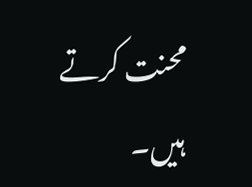محنت کرتے ہیں۔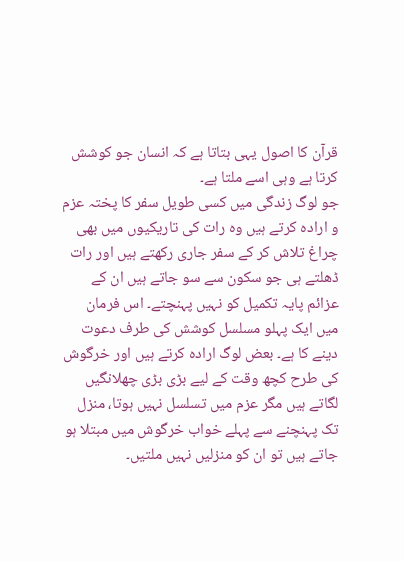قرآن کا اصول یہی بتاتا ہے کہ انسان جو کوشش کرتا ہے وہی اسے ملتا ہے۔
جو لوگ زندگی میں کسی طویل سفر کا پختہ عزم و ارادہ کرتے ہیں وہ رات کی تاریکیوں میں بھی چراغ تلاش کر کے سفر جاری رکھتے ہیں اور رات ڈھلتے ہی جو سکون سے سو جاتے ہیں ان کے عزائم پایہ تکمیل کو نہیں پہنچتے۔ اس فرمان میں ایک پہلو مسلسل کوشش کی طرف دعوت دینے کا ہے۔ بعض لوگ ارادہ کرتے ہیں اور خرگوش کی طرح کچھ وقت کے لیے بڑی بڑی چھلانگیں لگاتے ہیں مگر عزم میں تسلسل نہیں ہوتا، منزل تک پہنچنے سے پہلے خواب خرگوش میں مبتلا ہو جاتے ہیں تو ان کو منزلیں نہیں ملتیں۔